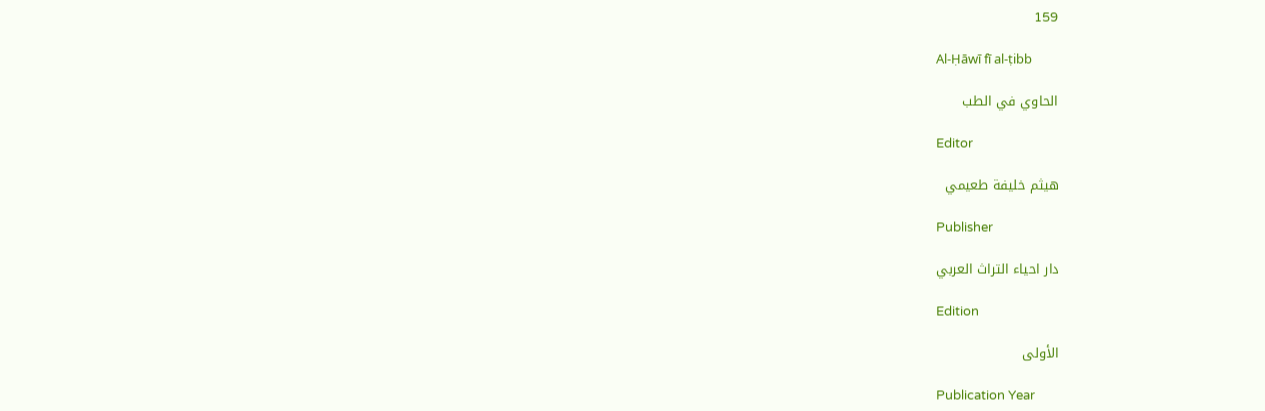159

Al-Ḥāwī fī al-ṭibb

الحاوي في الطب

Editor

هيثم خليفة طعيمي

Publisher

دار احياء التراث العربي

Edition

الأولى

Publication Year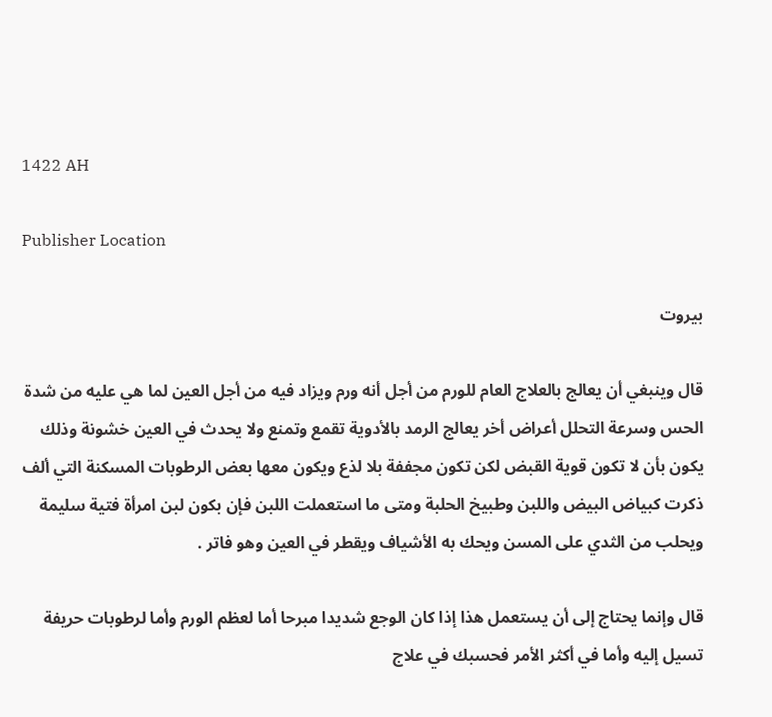1422 AH

Publisher Location

بيروت

قال وينبغي أن يعالج بالعلاج العام للورم من أجل أنه ورم ويزاد فيه من أجل العين لما هي عليه من شدة الحس وسرعة التحلل أعراض أخر يعالج الرمد بالأدوية تقمع وتمنع ولا يحدث في العين خشونة وذلك يكون بأن لا تكون قوية القبض لكن تكون مجففة بلا لذع ويكون معها بعض الرطوبات المسكنة التي ألف ذكرت كبياض البيض واللبن وطبيخ الحلبة ومتى ما استعملت اللبن فإن بكون لبن امرأة فتية سليمة ويحلب من الثدي على المسن ويحك به الأشياف ويقطر في العين وهو فاتر .

قال وإنما يحتاج إلى أن يستعمل هذا إذا كان الوجع شديدا مبرحا أما لعظم الورم وأما لرطوبات حريفة تسيل إليه وأما في أكثر الأمر فحسبك في علاج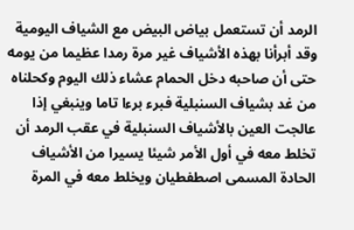الرمد أن تستعمل بياض البيض مع الشياف اليومية وقد أبرأنا بهذه الأشياف غير مرة رمدا عظيما من يومه حتى أن صاحبه دخل الحمام عشاء ذلك اليوم وكحلناه من غد بشياف السنبلية فبرء برءا تاما وينبغي إذا عالجت العين بالأشياف السنبلية في عقب الرمد أن تخلط معه في أول الأمر شيئا يسيرا من الأشياف الحادة المسمى اصطفطيان ويخلط معه في المرة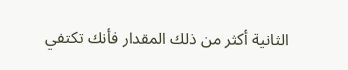الثانية أكثر من ذلك المقدار فأنك تكتفي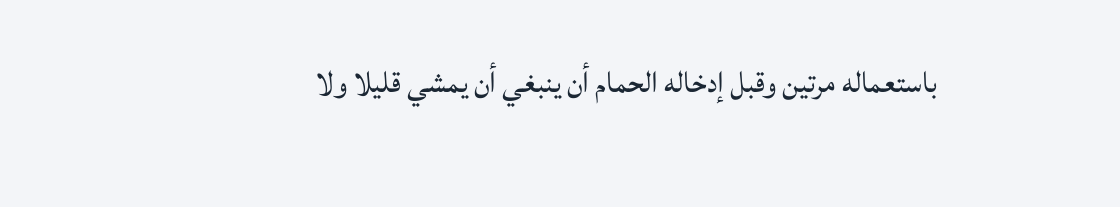باستعماله مرتين وقبل إدخاله الحمام أن ينبغي أن يمشي قليلا ولا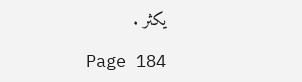يكثر .

Page 184